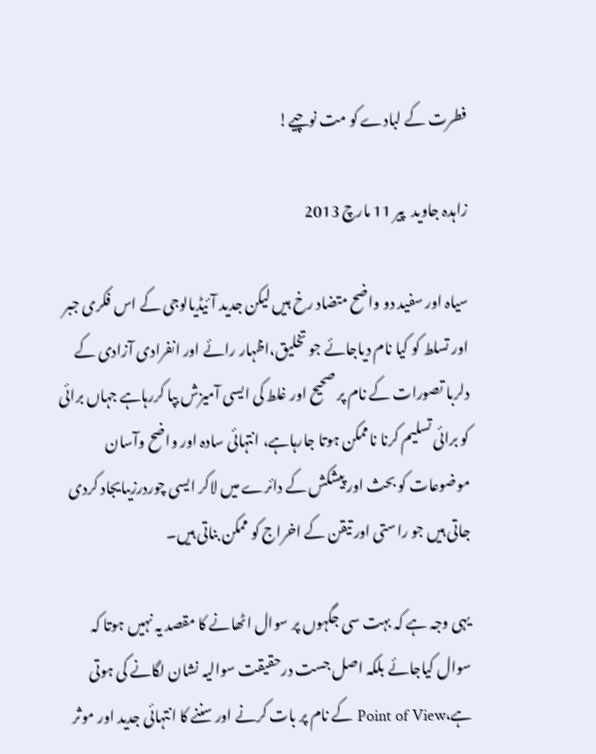فطرت کے لبادے کو مت نوچیے!

زاہدہ جاوید  پير 11 مارچ 2013

سیاہ اور سفید دو واضح متضاد رخ ہیں لیکن جدید آئیڈیالوجی کے اس فکری جبر اور تسلط کو کیا نام دیاجائے جو تخلیق،اظہار رائے اور انفرادی آزادی کے دلربا تصورات کے نام پر صحیح اور غلط کی ایسی آمیزش بپا کررہاہے جہاں برائی کو برائی تسلیم کرنا ناممکن ہوتا جارہاہے، انتہائی سادہ اور واضح وآسان موضوعات کو بحث اور پیشکش کے دائرے میں لاکر ایسی چوردرزیںایجاد کردی جاتی ہیں جو راستی اور تیقن کے اخراج کو ممکن بناتی ہیں۔

یہی وجہ ہے کہ بہت سی جگہوں پر سوال اٹھانے کا مقصد یہ نہیں ہوتا کہ سوال کیاجائے بلکہ اصل جست درحقیقت سوالیہ نشان لگانے کی ہوتی ہے،Point of View کے نام پر بات کرنے اور سننے کا انتہائی جدید اور موثر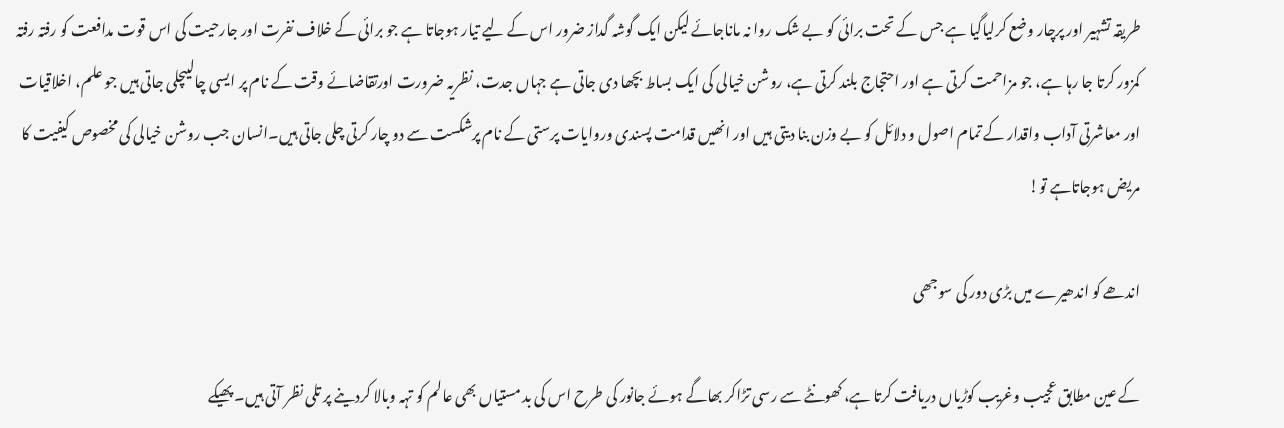طریقہ تشہیر اور پرچار وضع کرلیاگیا ہے جس کے تحت برائی کو بے شک روا نہ ماناجائے لیکن ایک گوشہ گداز ضرور اس کے لیے تیار ہوجاتا ہے جو برائی کے خلاف نفرت اور جارحیت کی اس قوت مدافعت کو رفتہ رفتہ کمزور کرتا جا رہا ہے، جو مزاحمت کرتی ہے اور احتجاج بلند کرتی ہے، روشن خیالی کی ایک بساط بچھا دی جاتی ہے جہاں جدت، نظریہ ضرورت اورتقاضائے وقت کے نام پر ایسی چالیںچلی جاتی ہیں جو علم، اخلاقیات اور معاشرتی آداب واقدار کے تمام اصول و دلائل کو بے وزن بنا دیتی ہیں اور انھیں قدامت پسندی وروایات پرستی کے نام پرشکست سے دو چار کرتی چلی جاتی ہیں۔انسان جب روشن خیالی کی مخصوص کیفیت کا مریض ہوجاتاہے تو!

اندھے کو اندھیرے میں بڑی دور کی سوجھی

کے عین مطابق عجیب وغریب کوڑیاں دریافت کرتا ہے، کھونٹے سے رسی تڑاکر بھاگے ہوئے جانور کی طرح اس کی بد مستیاں بھی عالم کو تہہ وبالا کردینے پر تلی نظر آتی ہیں۔ پھیکے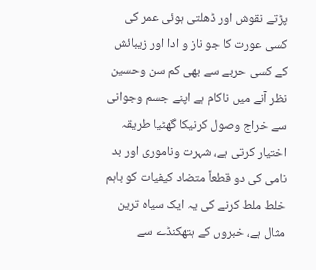پڑتے نقوش اور ڈھلتی ہوئی عمر کی کسی عورت کا جو ناز و ادا اور زیبائش کے کسی حربے سے بھی کم سن وحسین نظر آنے میں ناکام ہے اپنے جسم وجوانی سے خراج وصول کرنیکا گھٹیا طریقہ اختیار کرتی ہے، شہرت وناموری اور بد نامی کی دو قطعاً متضاد کیفیات کو باہم خلط ملط کرنے کی یہ ایک سیاہ ترین مثال ہے، خبروں کے ہتھکنڈے سے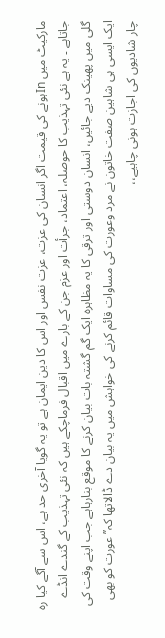مارکیٹ میں Inہونے کی قیمت اگر انسان کی عزت، عزت نفس اور اس کا دین ایمان ہے تو یہ گویا آخری حد ہے، اس سے آگے کیا رہ جاتاہے ۔ یہ ہے نئی تہذیب کا حوصلہ، اعتماد، جرأت اور عزم جن کے بارے میں اقبال فرماچکے ہیں کہ نئی تہذیب کے گندے انڈے گلی میں پھینک دیے جائیں، انسان دوستی اور ترقی کا یہ مظاہرہ ایک گم گشتہ بات بیان کرنے کا موقع بنارہاہے جب اپنے وقت کی ایک ایسی ہی شاہین صفت خاتون نے مرد وعورت کی مساوات قائم کرنے کی خواہش میں یہ بیان دے ڈالاتھا کہ’’عورت کو بھی چار شادیوں کی اجازت ہونی چاہیے،،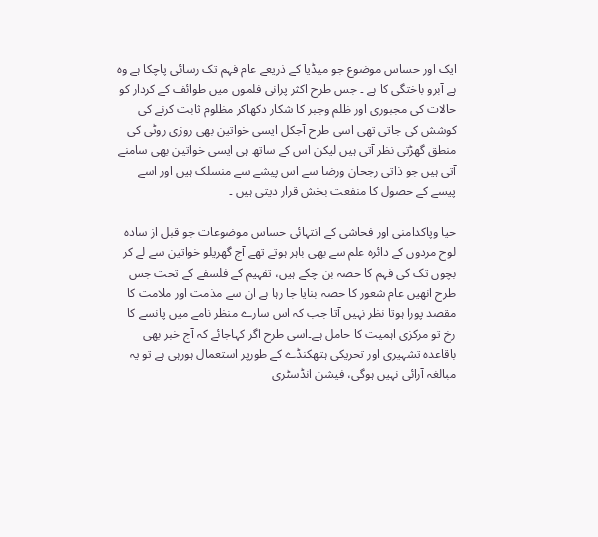ایک اور حساس موضوع جو میڈیا کے ذریعے عام فہم تک رسائی پاچکا ہے وہ ہے آبرو باختگی کا ہے ۔ جس طرح اکثر پرانی فلموں میں طوائف کے کردار کو حالات کی مجبوری اور ظلم وجبر کا شکار دکھاکر مظلوم ثابت کرنے کی کوشش کی جاتی تھی اسی طرح آجکل ایسی خواتین بھی روزی روٹی کی منطق گھڑتی نظر آتی ہیں لیکن اس کے ساتھ ہی ایسی خواتین بھی سامنے آتی ہیں جو ذاتی رجحان ورضا سے اس پیشے سے منسلک ہیں اور اسے پیسے کے حصول کا منفعت بخش قرار دیتی ہیں ۔

حیا وپاکدامنی اور فحاشی کے انتہائی حساس موضوعات جو قبل از سادہ لوح مردوں کے دائرہ علم سے بھی باہر ہوتے تھے آج گھریلو خواتین سے لے کر بچوں تک کی فہم کا حصہ بن چکے ہیں، تفہیم کے فلسفے کے تحت جس طرح انھیں عام شعور کا حصہ بنایا جا رہا ہے ان سے مذمت اور ملامت کا مقصد پورا ہوتا نظر نہیں آتا جب کہ اس سارے منظر نامے میں پانسے کا رخ تو مرکزی اہمیت کا حامل ہے۔اسی طرح اگر کہاجائے کہ آج خبر بھی باقاعدہ تشہیری اور تحریکی ہتھکنڈے کے طورپر استعمال ہورہی ہے تو یہ مبالغہ آرائی نہیں ہوگی، فیشن انڈسٹری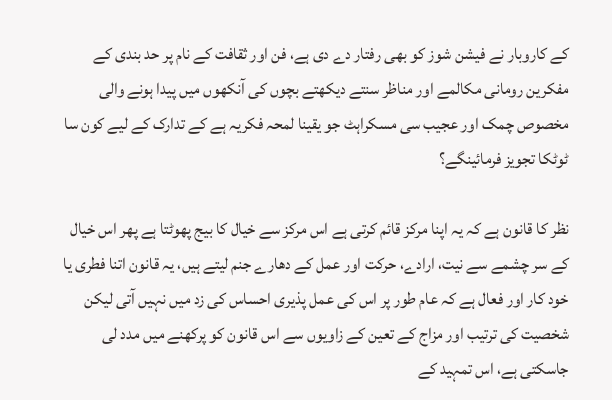کے کاروبار نے فیشن شوز کو بھی رفتار دے دی ہے، فن اور ثقافت کے نام پر حد بندی کے مفکرین رومانی مکالمے اور مناظر سنتے دیکھتے بچوں کی آنکھوں میں پیدا ہونے والی مخصوص چمک اور عجیب سی مسکراہٹ جو یقینا لمحہ فکریہ ہے کے تدارک کے لیے کون سا ٹوٹکا تجویز فرمائینگے؟

نظر کا قانون ہے کہ یہ اپنا مرکز قائم کرتی ہے اس مرکز سے خیال کا بیج پھوٹتا ہے پھر اس خیال کے سر چشمے سے نیت، ارادے، حرکت اور عمل کے دھارے جنم لیتے ہیں، یہ قانون اتنا فطری یا خود کار اور فعال ہے کہ عام طور پر اس کی عمل پذیری احساس کی زد میں نہیں آتی لیکن شخصیت کی ترتیب اور مزاج کے تعین کے زاویوں سے اس قانون کو پرکھنے میں مدد لی جاسکتی ہے، اس تمہید کے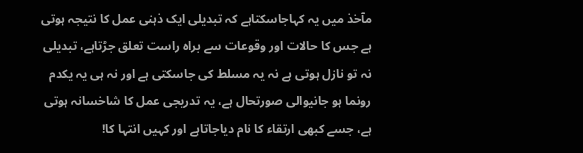مآخذ میں یہ کہاجاسکتاہے کہ تبدیلی ایک ذہنی عمل کا نتیجہ ہوتی ہے جس کا حالات اور وقوعات سے براہ راست تعلق جڑتاہے، تبدیلی نہ تو نازل ہوتی ہے نہ یہ مسلط کی جاسکتی ہے اور نہ ہی یہ یکدم رونما ہو جانیوالی صورتحال ہے، یہ تدریجی عمل کا شاخسانہ ہوتی ہے، جسے کبھی ارتقاء کا نام دیاجاتاہے اور کہیں انتہا کا!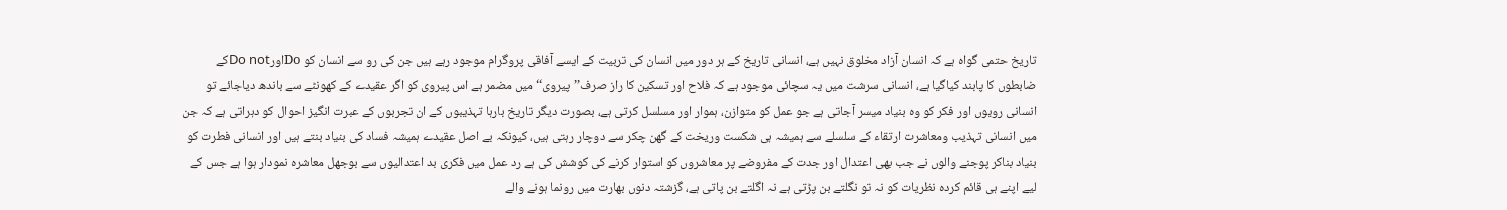تاریخ حتمی گواہ ہے کہ انسان آزاد مخلوق نہیں ہے، انسانی تاریخ کے ہر دور میں انسان کی تربیت کے ایسے آفاقی پروگرام موجود رہے ہیں جن کی رو سے انسان کو DoاورDo notکے ضابطوں کا پابند کیاگیا ہے، انسانی سرشت میں یہ سچائی موجود ہے کہ فلاح اور تسکین کا راز صرف’’پیروی‘‘ میں مضمر ہے اس پیروی کو اگر عقیدے کے کھونٹے سے باندھ دیاجائے تو انسانی رویوں اور فکر کو وہ بنیاد میسر آجاتی ہے جو عمل کو متوازن، ہموار اور مسلسل کرتی ہے، بصورت دیگر تاریخ بارہا تہذیبوں کے ان تجربوں کے عبرت انگیز احوال کو دہراتی ہے کہ جن میں انسانی تہذیب ومعاشرت ارتقاء کے سلسلے سے ہمیشہ ہی شکست وریخت کے گھن چکر سے دوچار رہتی ہیں، کیونکہ بے اصل عقیدے ہمیشہ فساد کی بنیاد بنتے ہیں اور انسانی فطرت کو بنیاد بناکر پوجنے والوں نے جب بھی اعتدال اور جدت کے مفروضے پر معاشروں کو استوار کرنے کی کوشش کی ہے رد عمل میں فکری بد اعتدالیوں سے بوجھل معاشرہ نمودار ہوا ہے جس کے لیے اپنے ہی قائم کردہ نظریات کو نہ تو نگلتے بن پڑتی ہے نہ اگلتے بن پاتی ہے، گزشتہ دنوں بھارت میں رونما ہونے والے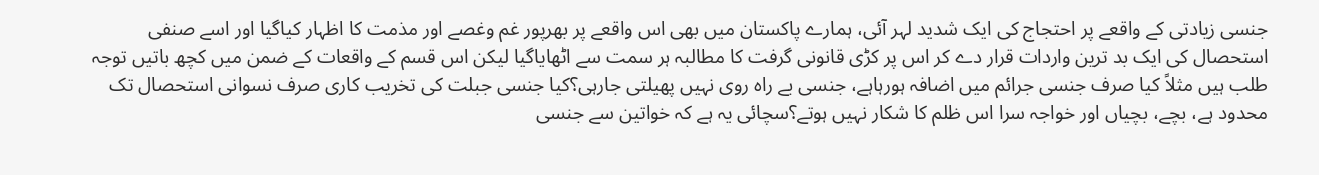جنسی زیادتی کے واقعے پر احتجاج کی ایک شدید لہر آئی، ہمارے پاکستان میں بھی اس واقعے پر بھرپور غم وغصے اور مذمت کا اظہار کیاگیا اور اسے صنفی استحصال کی ایک بد ترین واردات قرار دے کر اس پر کڑی قانونی گرفت کا مطالبہ ہر سمت سے اٹھایاگیا لیکن اس قسم کے واقعات کے ضمن میں کچھ باتیں توجہ طلب ہیں مثلاً کیا صرف جنسی جرائم میں اضافہ ہورہاہے، جنسی بے راہ روی نہیں پھیلتی جارہی؟کیا جنسی جبلت کی تخریب کاری صرف نسوانی استحصال تک محدود ہے، بچے، بچیاں اور خواجہ سرا اس ظلم کا شکار نہیں ہوتے؟سچائی یہ ہے کہ خواتین سے جنسی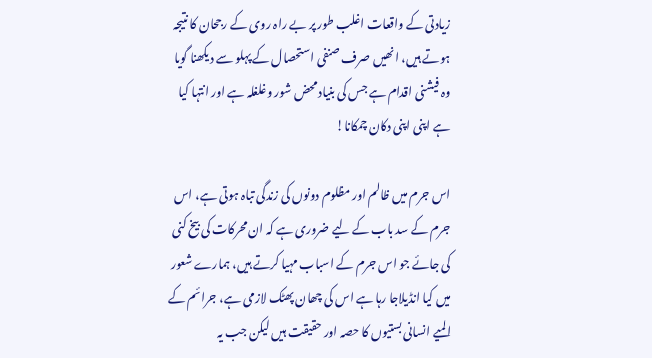زیادتی کے واقعات اغلب طور پر بے راہ روی کے رجحان کا نتیجہ ہوتے ہیں، انھیں صرف صنفی استحصال کے پہلو سے دیکھنا گویا وہ فیشنی اقدام ہے جس کی بنیاد محض شور وغلغلہ ہے اور انتہا کیا ہے اپنی اپنی دکان چمکانا!

اس جرم میں ظالم اور مظلوم دونوں کی زندگی تباہ ہوتی ہے، اس جرم کے سد باب کے لیے ضروری ہے کہ ان محرکات کی بیخ کنی کی جائے جو اس جرم کے اسباب مہیا کرتے ہیں، ہمارے شعور میں کیا انڈیلاجا رہا ہے اس کی چھان پھٹک لازمی ہے، جرائم کے المیے انسانی بستیوں کا حصہ اور حقیقت ہیں لیکن جب یہ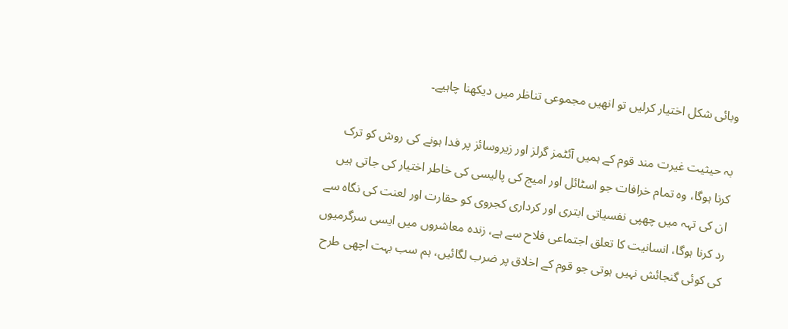وبائی شکل اختیار کرلیں تو انھیں مجموعی تناظر میں دیکھنا چاہیے۔

بہ حیثیت غیرت مند قوم کے ہمیں آئٹمز گرلز اور زیروسائز پر فدا ہونے کی روش کو ترک کرنا ہوگا، وہ تمام خرافات جو اسٹائل اور امیج کی پالیسی کی خاطر اختیار کی جاتی ہیں ان کی تہہ میں چھپی نفسیاتی ابتری اور کرداری کجروی کو حقارت اور لعنت کی نگاہ سے رد کرنا ہوگا، انسانیت کا تعلق اجتماعی فلاح سے ہے، زندہ معاشروں میں ایسی سرگرمیوں کی کوئی گنجائش نہیں ہوتی جو قوم کے اخلاق پر ضرب لگائیں، ہم سب بہت اچھی طرح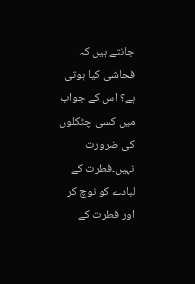جانتے ہیں کہ فحاشی کیا ہوتی ہے؟ اس کے جواب میں کسی چٹکلوں کی ضرورت نہیں۔فطرت کے لبادے کو نوچ کر اور فطرت کے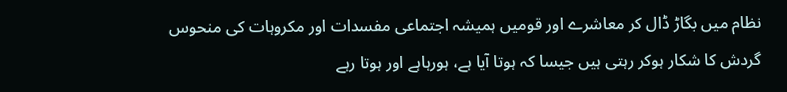نظام میں بگاڑ ڈال کر معاشرے اور قومیں ہمیشہ اجتماعی مفسدات اور مکروہات کی منحوس گردش کا شکار ہوکر رہتی ہیں جیسا کہ ہوتا آیا ہے، ہورہاہے اور ہوتا رہے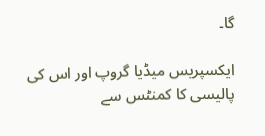گا۔

ایکسپریس میڈیا گروپ اور اس کی پالیسی کا کمنٹس سے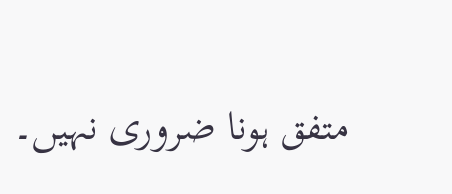متفق ہونا ضروری نہیں۔